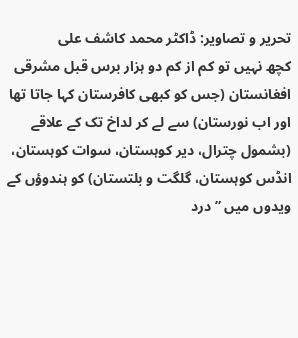تحریر و تصاویر: ڈاکٹر محمد کاشف علی
کچھ نہیں تو کم از کم دو ہزار برس قبل مشرقی افغانستان (جس کو کبھی کافرستان کہا جاتا تھا اور اب نورستان) سے لے کر لداخ تک کے علاقے (بشمول چترال، دیر کوہستان، سوات کوہستان، انڈس کوہستان، گلگت و بلتستان) کو ہندوؤں کے ویدوں میں ”درد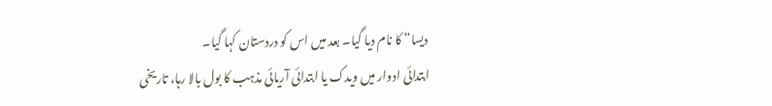دیسا“ کا نام دیا گیا۔ بعد میں اس کو دردستان کہا گیا۔
ابتدائی ادوار میں ویدک یا ابتدائی آریائی مذہب کا بول بالا رہا، تاریخی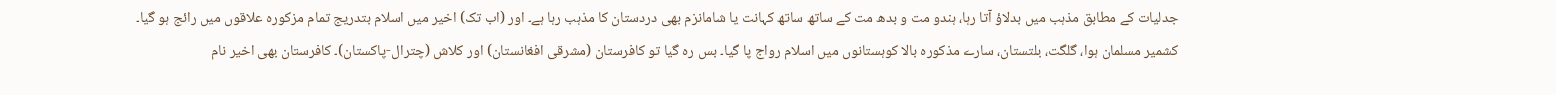جدلیات کے مطابق مذہب میں بدلاؤ آتا رہا، ہندو مت و بدھ مت کے ساتھ ساتھ کہانت یا شامانزم بھی دردستان کا مذہب رہا ہے۔ اور (اب تک) اخیر میں اسلام بتدریج تمام مزکورہ علاقوں میں رائج ہو گیا۔
کشمیر مسلمان ہوا، گلگت، بلتستان، سارے مذکورہ بالا کوہستانوں میں اسلام رواج پا گیا۔ بس رہ گیا تو کافرستان (مشرقی افغانستان) اور کلاش (چترال-پاکستان)۔ کافرستان بھی اخیر نام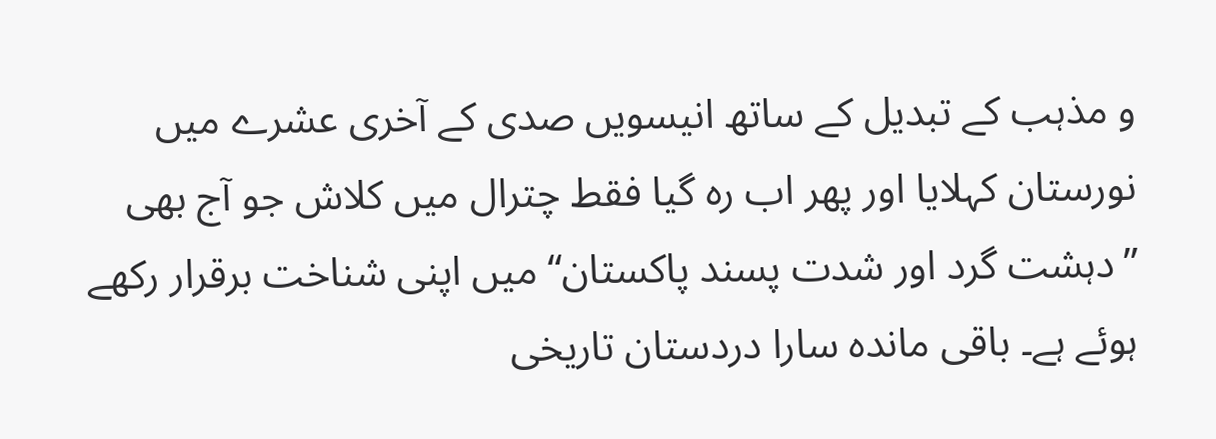و مذہب کے تبدیل کے ساتھ انیسویں صدی کے آخری عشرے میں نورستان کہلایا اور پھر اب رہ گیا فقط چترال میں کلاش جو آج بھی ”دہشت گرد اور شدت پسند پاکستان“ میں اپنی شناخت برقرار رکھے ہوئے ہے۔ باقی ماندہ سارا دردستان تاریخی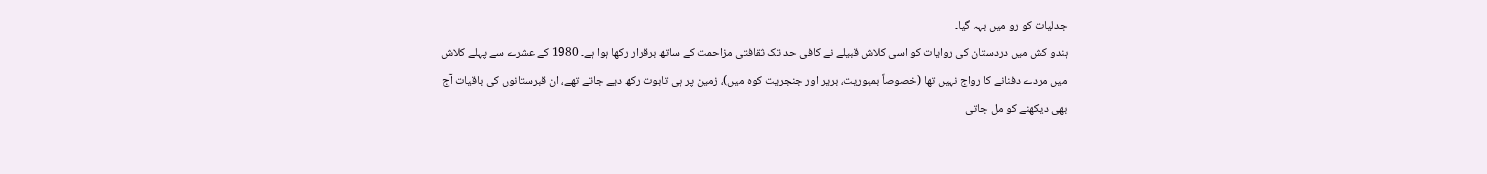جدلیات کو رو میں بہہ گیا۔
ہندو کش میں دردستان کی روایات کو اسی کلاش قبیلے نے کافی حد تک ثقافتی مزاحمت کے ساتھ برقرار رکھا ہوا ہے۔ 1980 کے عشرے سے پہلے کلاش میں مردے دفنانے کا رواج نہیں تھا (خصوصاً بمبوریت، بریر اور جنجریت کوہ میں)، زمین پر ہی تابوت رکھ دیے جاتے تھے، ان قبرستانوں کی باقیات آج بھی دیکھنے کو مل جاتی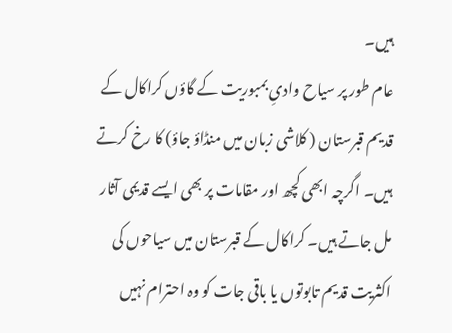ہیں۔
عام طور پر سیاح وادیِ بمبوریت کے گاؤں کراکال کے قدیم قبرستان ( کلاشی زبان میں منڈاؤ جاؤ) کا رخ کرتے ہیں۔ اگرچہ ابھی کچھ اور مقامات پر بھی ایسے قدیمی آثار مل جاتے ہیں۔ کراکال کے قبرستان میں سیاحوں کی اکثریت قدیم تابوتوں یا باقی جات کو وہ احترام نہیں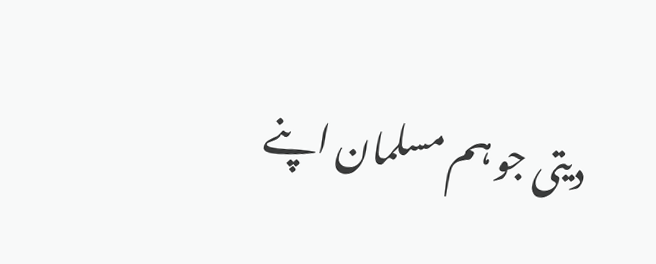دیتی جو ہم مسلمان اپنے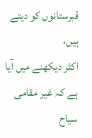قبرستانوں کو دیتے ہیں،
اکثر دیکھنے میں آیا ہے کہ غیر مقامی سیاح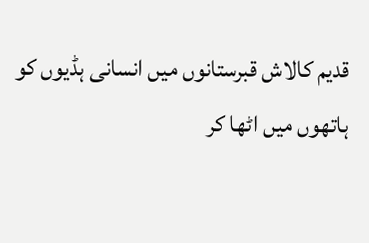قدیم کالاش قبرستانوں میں انسانی ہڈیوں کو ہاتھوں میں اٹھا کر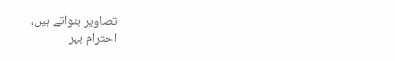تصاویر بنواتے ہیں،
احترام بہر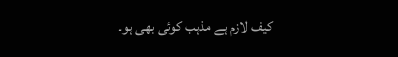کیف لازم ہے مذہب کوئی بھی ہو۔